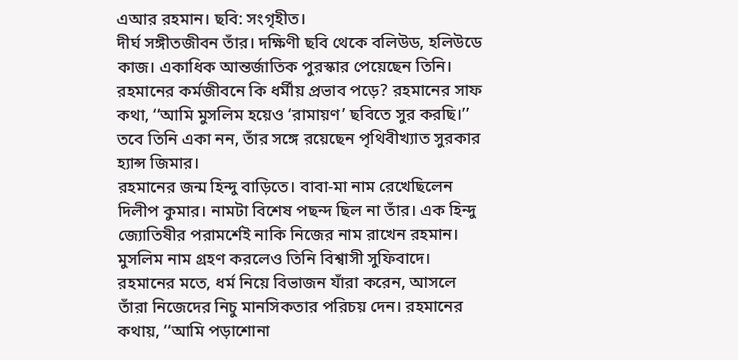এআর রহমান। ছবি: সংগৃহীত।
দীর্ঘ সঙ্গীতজীবন তাঁর। দক্ষিণী ছবি থেকে বলিউড, হলিউডে কাজ। একাধিক আন্তর্জাতিক পুরস্কার পেয়েছেন তিনি। রহমানের কর্মজীবনে কি ধর্মীয় প্রভাব পড়ে? রহমানের সাফ কথা, ‘‘আমি মুসলিম হয়েও ‘রামায়ণ’ ছবিতে সুর করছি।’’ তবে তিনি একা নন, তাঁর সঙ্গে রয়েছেন পৃথিবীখ্যাত সুরকার হ্যান্স জিমার।
রহমানের জন্ম হিন্দু বাড়িতে। বাবা-মা নাম রেখেছিলেন দিলীপ কুমার। নামটা বিশেষ পছন্দ ছিল না তাঁর। এক হিন্দু জ্যোতিষীর পরামর্শেই নাকি নিজের নাম রাখেন রহমান। মুসলিম নাম গ্রহণ করলেও তিনি বিশ্বাসী সুফিবাদে। রহমানের মতে, ধর্ম নিয়ে বিভাজন যাঁরা করেন, আসলে তাঁরা নিজেদের নিচু মানসিকতার পরিচয় দেন। রহমানের কথায়, ‘‘আমি পড়াশোনা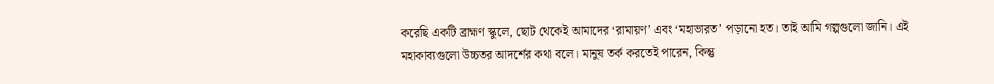করেছি একটি ব্রাহ্মণ স্কুলে, ছোট থেকেই আমাদের ‘রামায়ণ’ এবং ‘মহাভারত’ পড়ানো হত। তাই আমি গল্পগুলো জানি। এই মহাকাব্যগুলো উচ্চতর আদর্শের কথা বলে। মানুষ তর্ক করতেই পারেন, কিন্তু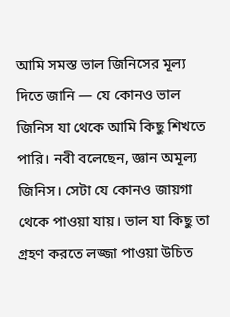আমি সমস্ত ভাল জিনিসের মূল্য দিতে জানি — যে কোনও ভাল জিনিস যা থেকে আমি কিছু শিখতে পারি। নবী বলেছেন, জ্ঞান অমূল্য জিনিস। সেটা যে কোনও জায়গা থেকে পাওয়া যায়। ভাল যা কিছু তা গ্রহণ করতে লজ্জা পাওয়া উচিত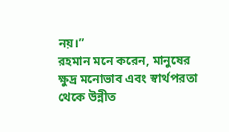নয়।”
রহমান মনে করেন, মানুষের ক্ষুদ্র মনোভাব এবং স্বার্থপরতা থেকে উন্নীত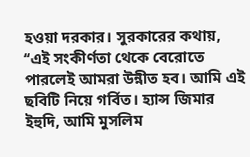হওয়া দরকার। সুরকারের কথায়, ‘‘এই সংকীর্ণতা থেকে বেরোতে পারলেই আমরা উন্নীত হব। আমি এই ছবিটি নিয়ে গর্বিত। হ্যান্স জিমার ইহুদি, আমি মুসলিম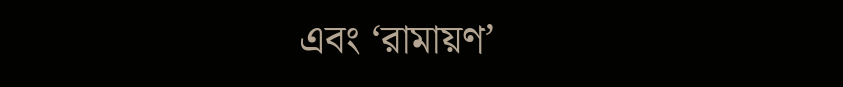এবং ‘রামায়ণ’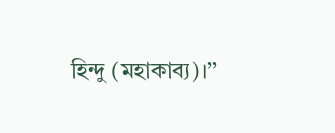হিন্দু (মহাকাব্য)।’’